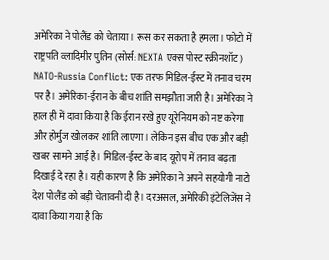अमेरिका ने पोलैंड को चेताया। रूस कर सकता है हमला। फोटो में राष्ट्रपति व्लादिमीर पुतिन (सोर्स: NEXTA एक्स पोस्ट स्क्रीनशॉट)
NATO-Russia Conflict: एक तरफ मिडिल-ईस्ट में तनाव चरम पर है। अमेरिका-ईरान के बीच शांति समझौता जारी है। अमेरिका ने हाल ही में दावा किया है कि ईरान रखे हुए यूरेनियम को नष्ट करेगा और होर्मुज खोलकर शांति लाएगा। लेकिन इस बीच एक और बड़ी खबर सामने आई है। मिडिल-ईस्ट के बाद यूरोप में तनाव बढ़ता दिखाई दे रहा है। यही कारण है कि अमेरिका ने अपने सहयोगी नाटो देश पोलैंड को बड़ी चेतावनी दी है। दरअसल, अमेरिकी इंटेलिजेंस ने दावा किया गया है कि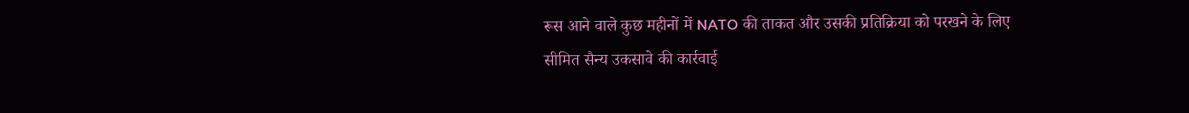रूस आने वाले कुछ महीनों में NATO की ताकत और उसकी प्रतिक्रिया को परखने के लिए सीमित सैन्य उकसावे की कार्रवाई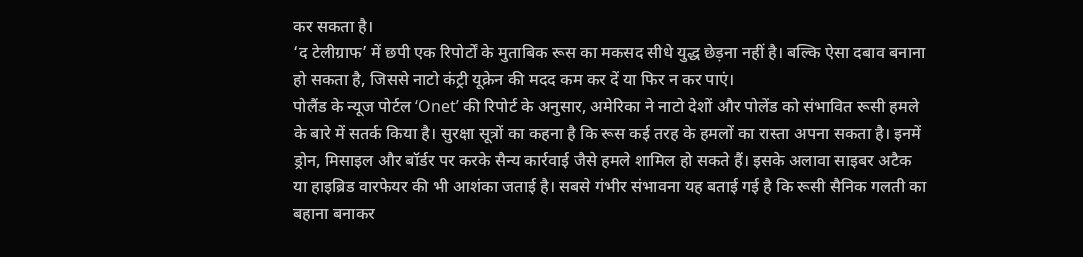कर सकता है।
‘द टेलीग्राफ’ में छपी एक रिपोर्टों के मुताबिक रूस का मकसद सीधे युद्ध छेड़ना नहीं है। बल्कि ऐसा दबाव बनाना हो सकता है, जिससे नाटो कंट्री यूक्रेन की मदद कम कर दें या फिर न कर पाएं।
पोलैंड के न्यूज पोर्टल ‘Onet’ की रिपोर्ट के अनुसार, अमेरिका ने नाटो देशों और पोलेंड को संभावित रूसी हमले के बारे में सतर्क किया है। सुरक्षा सूत्रों का कहना है कि रूस कई तरह के हमलों का रास्ता अपना सकता है। इनमें ड्रोन, मिसाइल और बॉर्डर पर करके सैन्य कार्रवाई जैसे हमले शामिल हो सकते हैं। इसके अलावा साइबर अटैक या हाइब्रिड वारफेयर की भी आशंका जताई है। सबसे गंभीर संभावना यह बताई गई है कि रूसी सैनिक गलती का बहाना बनाकर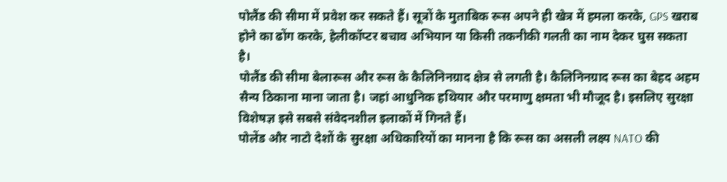पोलैंड की सीमा में प्रवेश कर सकते हैं। सूत्रों के मुताबिक रूस अपने ही खेत्र में हमला करके, GPS खराब होने का ढोंग करके, हेलीकॉप्टर बचाव अभियान या किसी तकनीकी गलती का नाम देकर घुस सकता है।
पोलैंड की सीमा बेलारूस और रूस के कैलिनिनग्राद क्षेत्र से लगती है। कैलिनिनग्राद रूस का बेहद अहम सैन्य ठिकाना माना जाता है। जहां आधुनिक हथियार और परमाणु क्षमता भी मौजूद है। इसलिए सुरक्षा विशेषज्ञ इसे सबसे संवेदनशील इलाकों में गिनते हैं।
पोलेंड और नाटो देशों के सुरक्षा अधिकारियों का मानना है कि रूस का असली लक्ष्य NATO की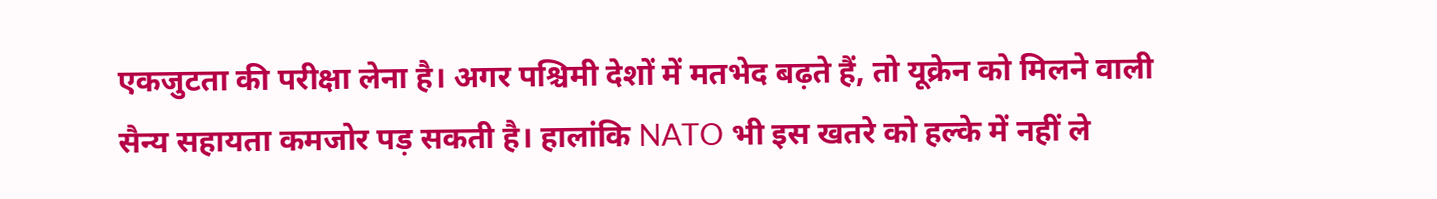एकजुटता की परीक्षा लेना है। अगर पश्चिमी देशों में मतभेद बढ़ते हैं, तो यूक्रेन को मिलने वाली सैन्य सहायता कमजोर पड़ सकती है। हालांकि NATO भी इस खतरे को हल्के में नहीं ले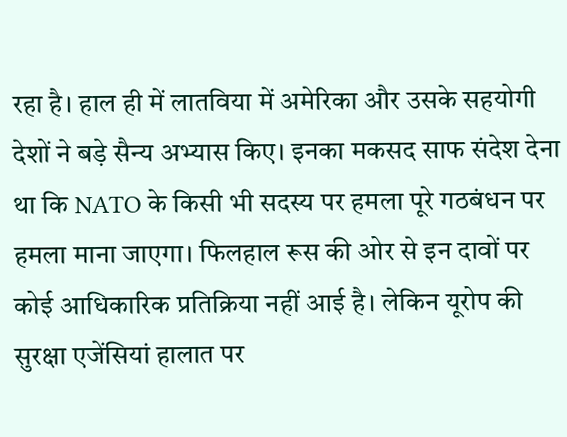रहा है। हाल ही में लातविया में अमेरिका और उसके सहयोगी देशों ने बड़े सैन्य अभ्यास किए। इनका मकसद साफ संदेश देना था कि NATO के किसी भी सदस्य पर हमला पूरे गठबंधन पर हमला माना जाएगा। फिलहाल रूस की ओर से इन दावों पर कोई आधिकारिक प्रतिक्रिया नहीं आई है। लेकिन यूरोप की सुरक्षा एजेंसियां हालात पर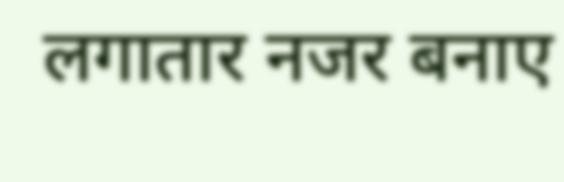लगातार नजर बनाए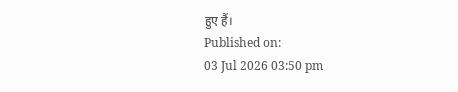हुए हैं।
Published on:
03 Jul 2026 03:50 pm